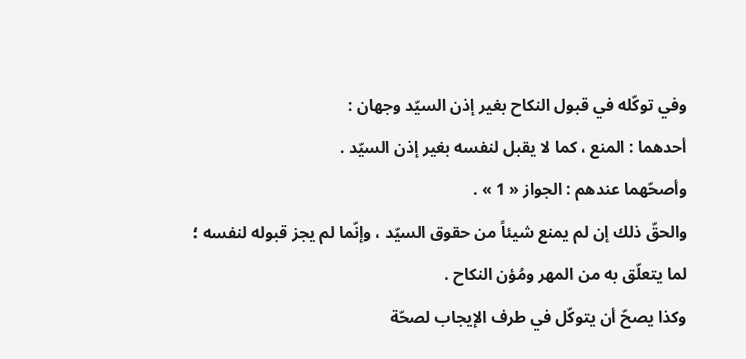وفي توكّله في قبول النكاح بغير إذن السيّد وجهان :
أحدهما : المنع ، كما لا يقبل لنفسه بغير إذن السيّد .
وأصحّهما عندهم : الجواز « 1 » .
والحقّ ذلك إن لم يمنع شيئاً من حقوق السيّد ، وإنّما لم يجز قبوله لنفسه ؛ لما يتعلّق به من المهر ومُؤن النكاح .
وكذا يصحّ أن يتوكّل في طرف الإيجاب لصحّة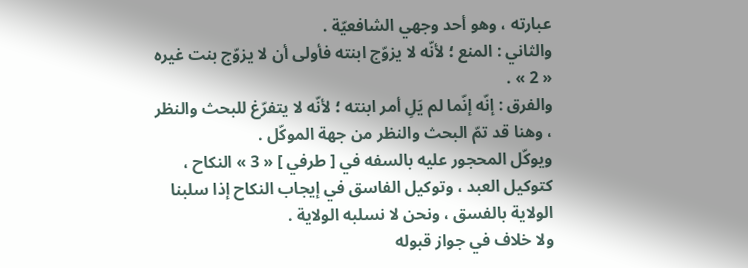عبارته ، وهو أحد وجهي الشافعيّة .
والثاني : المنع ؛ لأنّه لا يزوّج ابنته فأولى أن لا يزوّج بنت غيره « 2 » .
والفرق : إنّه إنّما لم يَلِ أمر ابنته ؛ لأنّه لا يتفرّغ للبحث والنظر ، وهنا قد تمّ البحث والنظر من جهة الموكّل .
ويوكّل المحجور عليه بالسفه في [ طرفي ] « 3 » النكاح ، كتوكيل العبد ، وتوكيل الفاسق في إيجاب النكاح إذا سلبنا الولاية بالفسق ، ونحن لا نسلبه الولاية .
ولا خلاف في جواز قبوله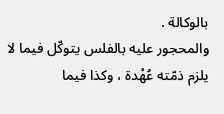بالوكالة .
والمحجور عليه بالفلس يتوكّل فيما لا يلزم ذمّته عُهْدة ، وكذا فيما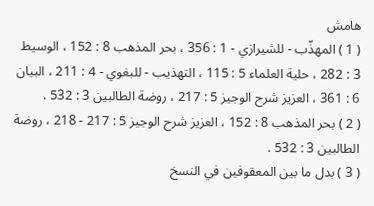هامش
( 1 ) المهذّب - للشيرازي - 1 : 356 ، بحر المذهب 8 : 152 ، الوسيط 3 : 282 ، حلية العلماء 5 : 115 ، التهذيب - للبغوي - 4 : 211 ، البيان 6 : 361 ، العزيز شرح الوجيز 5 : 217 ، روضة الطالبين 3 : 532 .
( 2 ) بحر المذهب 8 : 152 ، العزيز شرح الوجيز 5 : 217 - 218 ، روضة الطالبين 3 : 532 .
( 3 ) بدل ما بين المعقوفين في النسخ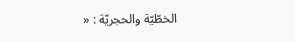الخطّيّة والحجريّة : «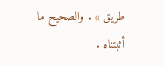طريق » . والصحيح ما أثبتناه .